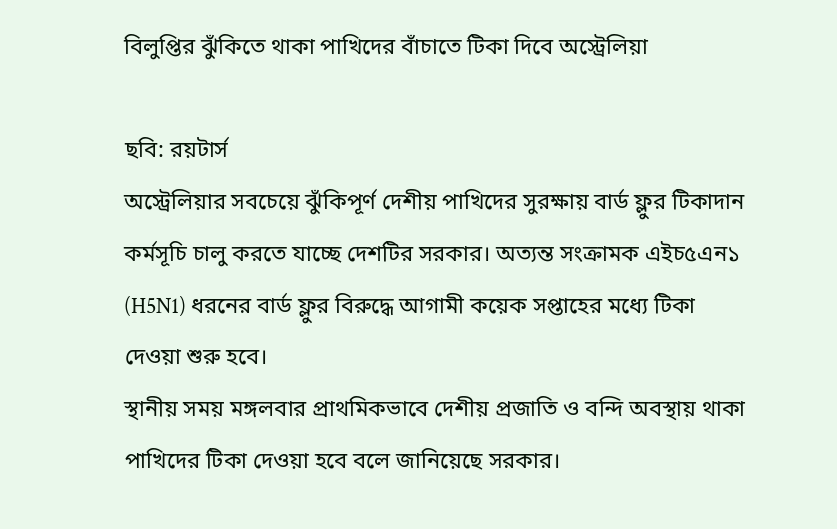বিলুপ্তির ঝুঁকিতে থাকা পাখিদের বাঁচাতে টিকা দিবে অস্ট্রেলিয়া

ছবি: রয়টার্স
অস্ট্রেলিয়ার সবচেয়ে ঝুঁকিপূর্ণ দেশীয় পাখিদের সুরক্ষায় বার্ড ফ্লুর টিকাদান কর্মসূচি চালু করতে যাচ্ছে দেশটির সরকার। অত্যন্ত সংক্রামক এইচ৫এন১ (H5N1) ধরনের বার্ড ফ্লুর বিরুদ্ধে আগামী কয়েক সপ্তাহের মধ্যে টিকা দেওয়া শুরু হবে।
স্থানীয় সময় মঙ্গলবার প্রাথমিকভাবে দেশীয় প্রজাতি ও বন্দি অবস্থায় থাকা পাখিদের টিকা দেওয়া হবে বলে জানিয়েছে সরকার।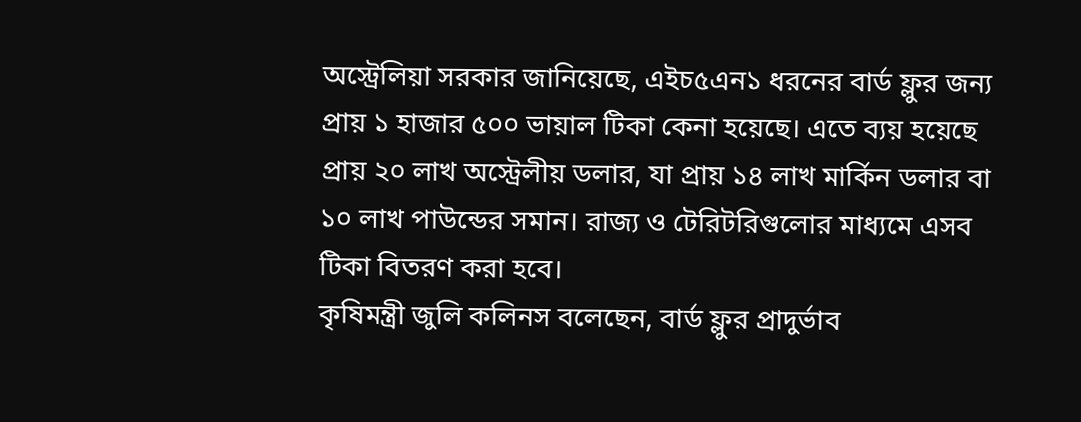অস্ট্রেলিয়া সরকার জানিয়েছে, এইচ৫এন১ ধরনের বার্ড ফ্লুর জন্য প্রায় ১ হাজার ৫০০ ভায়াল টিকা কেনা হয়েছে। এতে ব্যয় হয়েছে প্রায় ২০ লাখ অস্ট্রেলীয় ডলার, যা প্রায় ১৪ লাখ মার্কিন ডলার বা ১০ লাখ পাউন্ডের সমান। রাজ্য ও টেরিটরিগুলোর মাধ্যমে এসব টিকা বিতরণ করা হবে।
কৃষিমন্ত্রী জুলি কলিনস বলেছেন, বার্ড ফ্লুর প্রাদুর্ভাব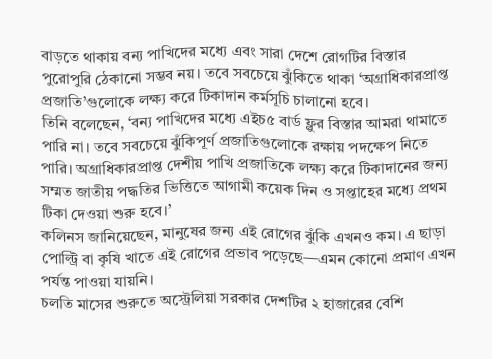বাড়তে থাকায় বন্য পাখিদের মধ্যে এবং সারা দেশে রোগটির বিস্তার পুরোপুরি ঠেকানো সম্ভব নয়। তবে সবচেয়ে ঝুঁকিতে থাকা ‘অগ্রাধিকারপ্রাপ্ত প্রজাতি’গুলোকে লক্ষ্য করে টিকাদান কর্মসূচি চালানো হবে।
তিনি বলেছেন, ‘বন্য পাখিদের মধ্যে এইচ৫ বার্ড ফ্লুর বিস্তার আমরা থামাতে পারি না। তবে সবচেয়ে ঝুঁকিপূর্ণ প্রজাতিগুলোকে রক্ষায় পদক্ষেপ নিতে পারি। অগ্রাধিকারপ্রাপ্ত দেশীয় পাখি প্রজাতিকে লক্ষ্য করে টিকাদানের জন্য সম্মত জাতীয় পদ্ধতির ভিত্তিতে আগামী কয়েক দিন ও সপ্তাহের মধ্যে প্রথম টিকা দেওয়া শুরু হবে।’
কলিনস জানিয়েছেন, মানুষের জন্য এই রোগের ঝুঁকি এখনও কম। এ ছাড়া পোল্ট্রি বা কৃষি খাতে এই রোগের প্রভাব পড়েছে—এমন কোনো প্রমাণ এখন পর্যন্ত পাওয়া যায়নি।
চলতি মাসের শুরুতে অস্ট্রেলিয়া সরকার দেশটির ২ হাজারের বেশি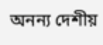অনন্য দেশীয়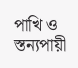পাখি ও স্তন্যপায়ী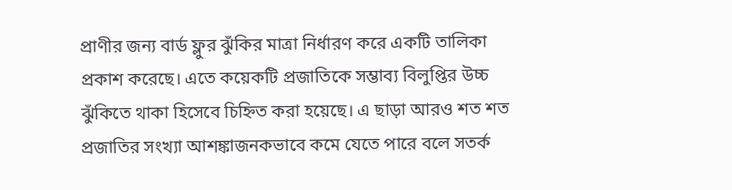প্রাণীর জন্য বার্ড ফ্লুর ঝুঁকির মাত্রা নির্ধারণ করে একটি তালিকা প্রকাশ করেছে। এতে কয়েকটি প্রজাতিকে সম্ভাব্য বিলুপ্তির উচ্চ ঝুঁকিতে থাকা হিসেবে চিহ্নিত করা হয়েছে। এ ছাড়া আরও শত শত প্রজাতির সংখ্যা আশঙ্কাজনকভাবে কমে যেতে পারে বলে সতর্ক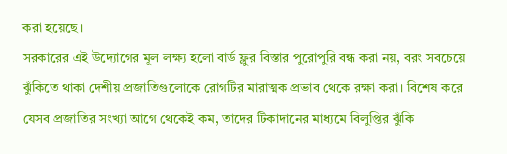করা হয়েছে।
সরকারের এই উদ্যোগের মূল লক্ষ্য হলো বার্ড ফ্লুর বিস্তার পুরোপুরি বন্ধ করা নয়, বরং সবচেয়ে ঝুঁকিতে থাকা দেশীয় প্রজাতিগুলোকে রোগটির মারাত্মক প্রভাব থেকে রক্ষা করা। বিশেষ করে যেসব প্রজাতির সংখ্যা আগে থেকেই কম, তাদের টিকাদানের মাধ্যমে বিলুপ্তির ঝুঁকি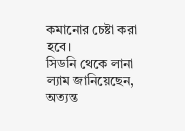কমানোর চেষ্টা করা হবে।
সিডনি থেকে লানা ল্যাম জানিয়েছেন, অত্যন্ত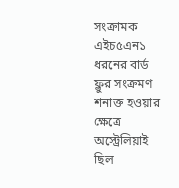সংক্রামক এইচ৫এন১ ধরনের বার্ড ফ্লুর সংক্রমণ শনাক্ত হওয়ার ক্ষেত্রে অস্ট্রেলিয়াই ছিল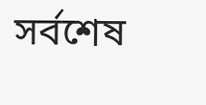সর্বশেষ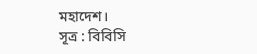মহাদেশ।
সূত্র : বিবিসি